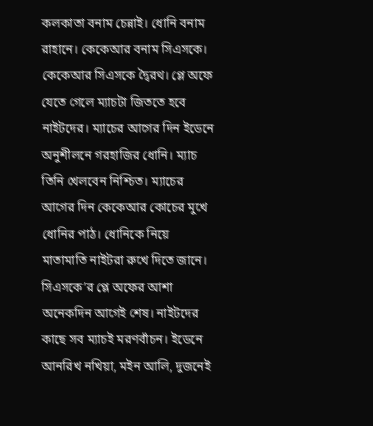কলকাতা বনাম চেন্নাই। ধোনি বনাম রাহানে। কেকেআর বনাম সিএসকে। কেকেআর সিএসকে দ্বৈরথ। প্লে অফে যেতে গেলে ম্যাচটা জিততে হবে নাইটদের। ম্যাচের আগের দিন ইডেনে অনুশীলনে গরহাজির ধোনি। ম্যাচ তিনি খেলবেন নিশ্চিত। ম্যাচের আগের দিন কেকেআর কোচের মুখে ধোনির পাঠ। ধোনিকে নিয়ে মাতামাতি নাইটরা রুখে দিতে জানে। সিএসকে’র প্লে অফের আশা অনেকদিন আগেই শেষ। নাইটদের কাছে সব ম্যাচই মরণবাঁচন। ইডেনে আনরিখ নখিয়া, মইন আলি, দুজনেই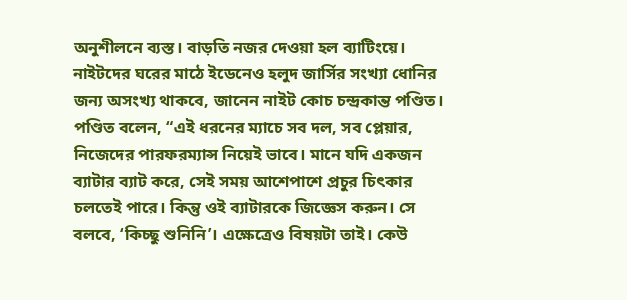অনুশীলনে ব্যস্ত। বাড়তি নজর দেওয়া হল ব্যাটিংয়ে। নাইটদের ঘরের মাঠে ইডেনেও হলুদ জার্সির সংখ্যা ধোনির জন্য অসংখ্য থাকবে, জানেন নাইট কোচ চন্দ্রকান্ত পণ্ডিত।
পণ্ডিত বলেন, “এই ধরনের ম্যাচে সব দল, সব প্লেয়ার, নিজেদের পারফরম্যান্স নিয়েই ভাবে। মানে যদি একজন ব্যাটার ব্যাট করে, সেই সময় আশেপাশে প্রচুর চিৎকার চলতেই পারে। কিন্তু ওই ব্যাটারকে জিজ্ঞেস করুন। সে বলবে, ‘কিচ্ছু শুনিনি’। এক্ষেত্রেও বিষয়টা তাই। কেউ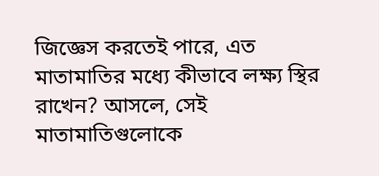জিজ্ঞেস করতেই পারে, এত মাতামাতির মধ্যে কীভাবে লক্ষ্য স্থির রাখেন? আসলে, সেই মাতামাতিগুলোকে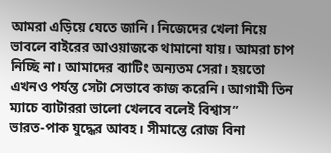আমরা এড়িয়ে যেতে জানি। নিজেদের খেলা নিয়ে ভাবলে বাইরের আওয়াজকে থামানো যায়। আমরা চাপ নিচ্ছি না। আমাদের ব্যাটিং অন্যতম সেরা। হয়তো এখনও পর্যন্ত সেটা সেভাবে কাজ করেনি। আগামী তিন ম্যাচে ব্যাটাররা ভালো খেলবে বলেই বিশ্বাস’’
ভারত-পাক যুদ্ধের আবহ। সীমান্তে রোজ বিনা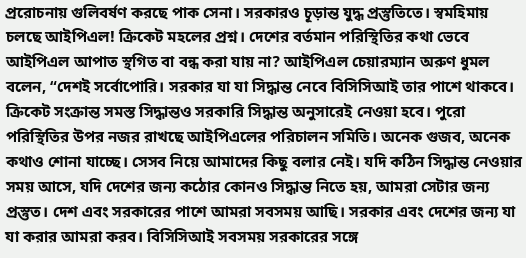প্ররোচনায় গুলিবর্ষণ করছে পাক সেনা। সরকারও চূড়ান্ত যুদ্ধ প্রস্তুতিতে। স্বমহিমায় চলছে আইপিএল! ক্রিকেট মহলের প্রশ্ন। দেশের বর্তমান পরিস্থিতির কথা ভেবে আইপিএল আপাত স্থগিত বা বন্ধ করা যায় না? আইপিএল চেয়ারম্যান অরুণ ধুমল বলেন, “দেশই সর্বোপোরি। সরকার যা যা সিদ্ধান্ত নেবে বিসিসিআই তার পাশে থাকবে। ক্রিকেট সংক্রান্ত সমস্ত সিদ্ধান্তও সরকারি সিদ্ধান্ত অনুসারেই নেওয়া হবে। পুরো পরিস্থিতির উপর নজর রাখছে আইপিএলের পরিচালন সমিতি। অনেক গুজব, অনেক কথাও শোনা যাচ্ছে। সেসব নিয়ে আমাদের কিছু বলার নেই। যদি কঠিন সিদ্ধান্ত নেওয়ার সময় আসে, যদি দেশের জন্য কঠোর কোনও সিদ্ধান্ত নিতে হয়, আমরা সেটার জন্য প্রস্তুত। দেশ এবং সরকারের পাশে আমরা সবসময় আছি। সরকার এবং দেশের জন্য যা যা করার আমরা করব। বিসিসিআই সবসময় সরকারের সঙ্গে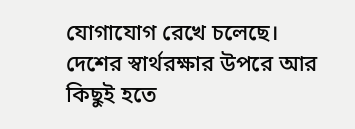যোগাযোগ রেখে চলেছে। দেশের স্বার্থরক্ষার উপরে আর কিছুই হতে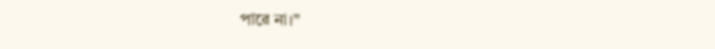পারে না।”